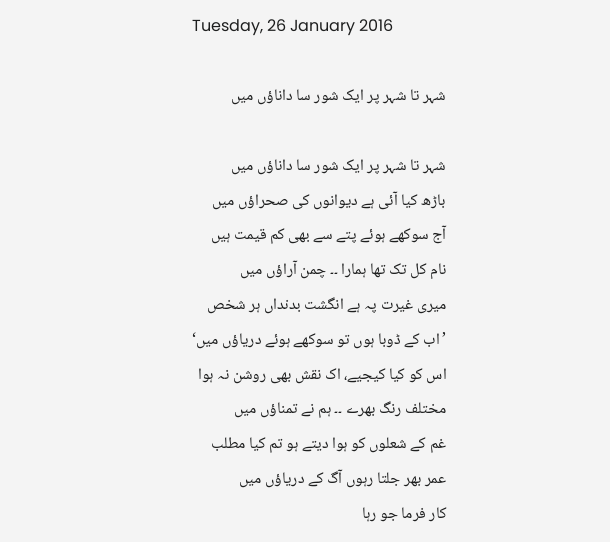Tuesday, 26 January 2016

شہر تا شہر پر ایک شور سا داناؤں میں

شہر تا شہر پر ایک شور سا داناؤں میں
باڑھ کیا آئی ہے دیوانوں کی صحراؤں میں
آج سوکھے ہوئے پتے سے بھی کم قیمت ہیں
نام کل تک تھا ہمارا ۔۔ چمن آراؤں میں
میری غیرت پہ ہے انگشت بدنداں ہر شخص
’اب کے ڈوبا ہوں تو سوکھے ہوئے دریاؤں میں‘
اس کو کیا کیجیے، اک نقش بھی روشن نہ ہوا
مختلف رنگ بھرے ۔۔ ہم نے تمناؤں میں
غم کے شعلوں کو ہوا دیتے ہو تم کیا مطلب
عمر بھر جلتا رہوں آگ کے دریاؤں میں
کار فرما جو رہا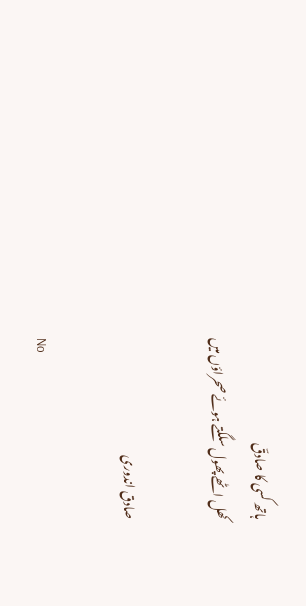ہاتھ کسی کا صادقؔ
کھل اٹھے پھول سلگتے ہوئے صحراؤں میں

صادق اندوری

No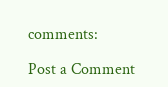comments:

Post a Comment